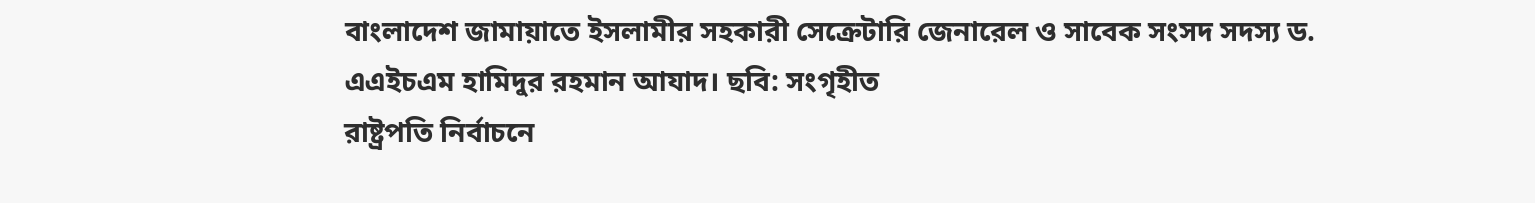বাংলাদেশ জামায়াতে ইসলামীর সহকারী সেক্রেটারি জেনারেল ও সাবেক সংসদ সদস্য ড. এএইচএম হামিদুর রহমান আযাদ। ছবি: সংগৃহীত
রাষ্ট্রপতি নির্বাচনে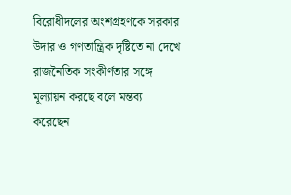বিরোধীদলের অংশগ্রহণকে সরকার উদার ও গণতান্ত্রিক দৃষ্টিতে না দেখে রাজনৈতিক সংকীর্ণতার সঙ্গে মূল্যায়ন করছে বলে মন্তব্য করেছেন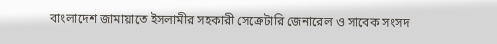বাংলাদেশ জামায়াতে ইসলামীর সহকারী সেক্রেটারি জেনারেল ও সাবেক সংসদ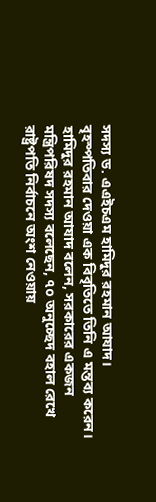সদস্য ড. এএইচএম হামিদুর রহমান আযাদ।
বৃহস্পতিবার দেওয়া এক বিবৃতিতে তিনি এ মন্তব্য করেন।
হামিদুর রহমান আযাদ বলেন, সরকারের একজন মন্ত্রিপরিষদ সদস্য বলেছেন, ৭০ অনুচ্ছেদ বহাল রেখে রাষ্ট্রপতি নির্বাচনে অংশ নেওয়ায়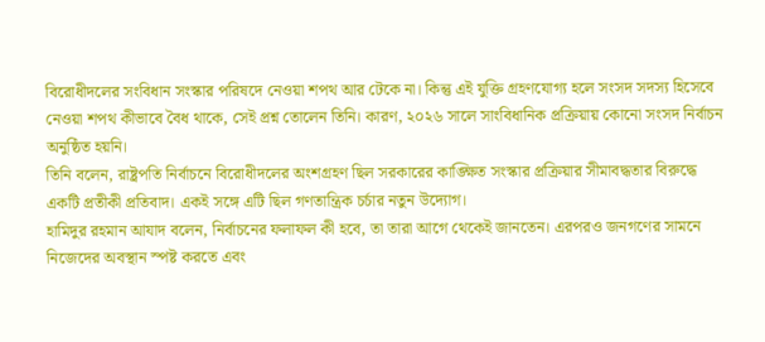বিরোধীদলের সংবিধান সংস্কার পরিষদে নেওয়া শপথ আর টেকে না। কিন্তু এই যুক্তি গ্রহণযোগ্য হলে সংসদ সদস্য হিসেবে নেওয়া শপথ কীভাবে বৈধ থাকে, সেই প্রশ্ন তোলেন তিনি। কারণ, ২০২৬ সালে সাংবিধানিক প্রক্রিয়ায় কোনো সংসদ নির্বাচন অনুষ্ঠিত হয়নি।
তিনি বলেন, রাষ্ট্রপতি নির্বাচনে বিরোধীদলের অংশগ্রহণ ছিল সরকারের কাঙ্ক্ষিত সংস্কার প্রক্রিয়ার সীমাবদ্ধতার বিরুদ্ধে একটি প্রতীকী প্রতিবাদ। একই সঙ্গে এটি ছিল গণতান্ত্রিক চর্চার নতুন উদ্যোগ।
হামিদুর রহমান আযাদ বলেন, নির্বাচনের ফলাফল কী হবে, তা তারা আগে থেকেই জানতেন। এরপরও জনগণের সামনে নিজেদের অবস্থান স্পষ্ট করতে এবং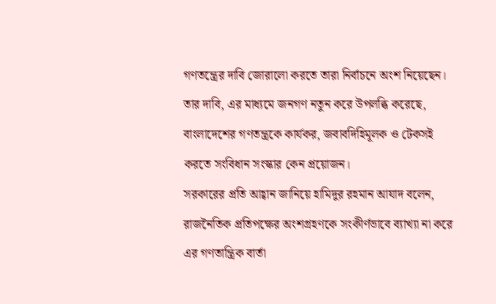গণতন্ত্রের দাবি জোরালো করতে তারা নির্বাচনে অংশ নিয়েছেন।
তার দাবি, এর মাধ্যমে জনগণ নতুন করে উপলব্ধি করেছে, বাংলাদেশের গণতন্ত্রকে কার্যকর, জবাবদিহিমূলক ও টেকসই করতে সংবিধান সংস্কার কেন প্রয়োজন।
সরকারের প্রতি আহ্বান জানিয়ে হামিদুর রহমান আযাদ বলেন, রাজনৈতিক প্রতিপক্ষের অংশগ্রহণকে সংকীর্ণভাবে ব্যাখ্যা না করে এর গণতান্ত্রিক বার্তা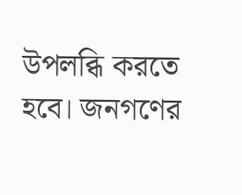উপলব্ধি করতে হবে। জনগণের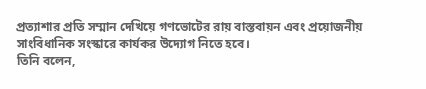প্রত্যাশার প্রতি সম্মান দেখিয়ে গণভোটের রায় বাস্তবায়ন এবং প্রয়োজনীয় সাংবিধানিক সংস্কারে কার্যকর উদ্যোগ নিতে হবে।
তিনি বলেন,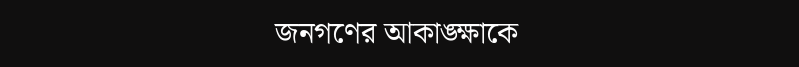জনগণের আকাঙ্ক্ষাকে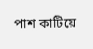পাশ কাটিয়ে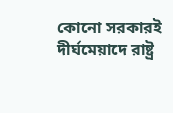কোনো সরকারই দীর্ঘমেয়াদে রাষ্ট্র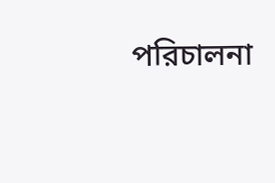পরিচালনা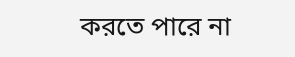করতে পারে না